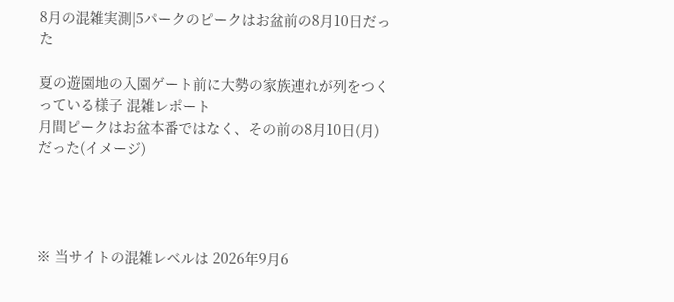8月の混雑実測|5パークのピークはお盆前の8月10日だった

夏の遊園地の入園ゲート前に大勢の家族連れが列をつくっている様子 混雑レポート
月間ピークはお盆本番ではなく、その前の8月10日(月)だった(イメージ)




※ 当サイトの混雑レベルは 2026年9月6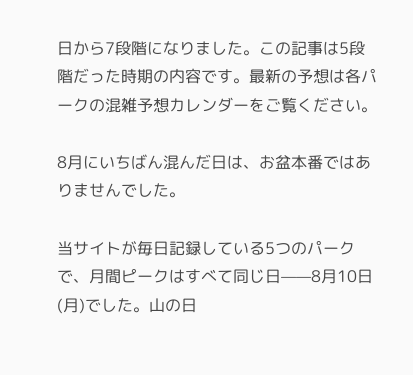日から7段階になりました。この記事は5段階だった時期の内容です。最新の予想は各パークの混雑予想カレンダーをご覧ください。

8月にいちばん混んだ日は、お盆本番ではありませんでした。

当サイトが毎日記録している5つのパークで、月間ピークはすべて同じ日——8月10日(月)でした。山の日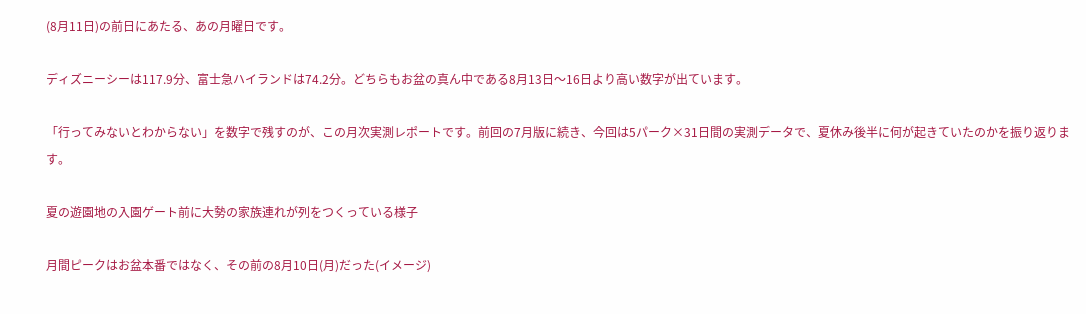(8月11日)の前日にあたる、あの月曜日です。

ディズニーシーは117.9分、富士急ハイランドは74.2分。どちらもお盆の真ん中である8月13日〜16日より高い数字が出ています。

「行ってみないとわからない」を数字で残すのが、この月次実測レポートです。前回の7月版に続き、今回は5パーク×31日間の実測データで、夏休み後半に何が起きていたのかを振り返ります。

夏の遊園地の入園ゲート前に大勢の家族連れが列をつくっている様子

月間ピークはお盆本番ではなく、その前の8月10日(月)だった(イメージ)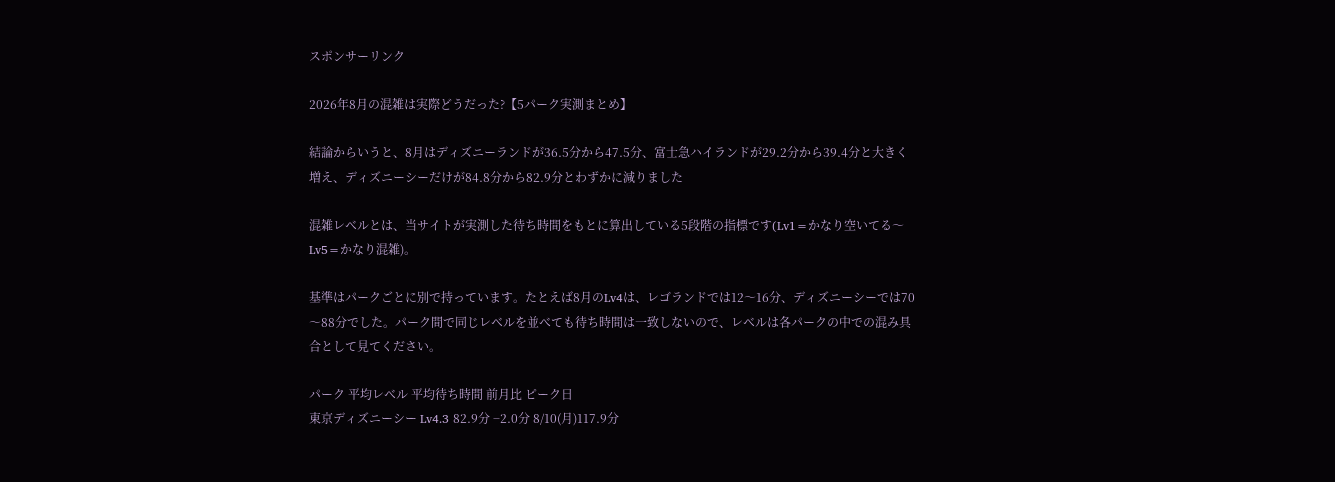スポンサーリンク

2026年8月の混雑は実際どうだった?【5パーク実測まとめ】

結論からいうと、8月はディズニーランドが36.5分から47.5分、富士急ハイランドが29.2分から39.4分と大きく増え、ディズニーシーだけが84.8分から82.9分とわずかに減りました

混雑レベルとは、当サイトが実測した待ち時間をもとに算出している5段階の指標です(Lv1=かなり空いてる〜Lv5=かなり混雑)。

基準はパークごとに別で持っています。たとえば8月のLv4は、レゴランドでは12〜16分、ディズニーシーでは70〜88分でした。パーク間で同じレベルを並べても待ち時間は一致しないので、レベルは各パークの中での混み具合として見てください。

パーク 平均レベル 平均待ち時間 前月比 ピーク日
東京ディズニーシー Lv4.3 82.9分 −2.0分 8/10(月)117.9分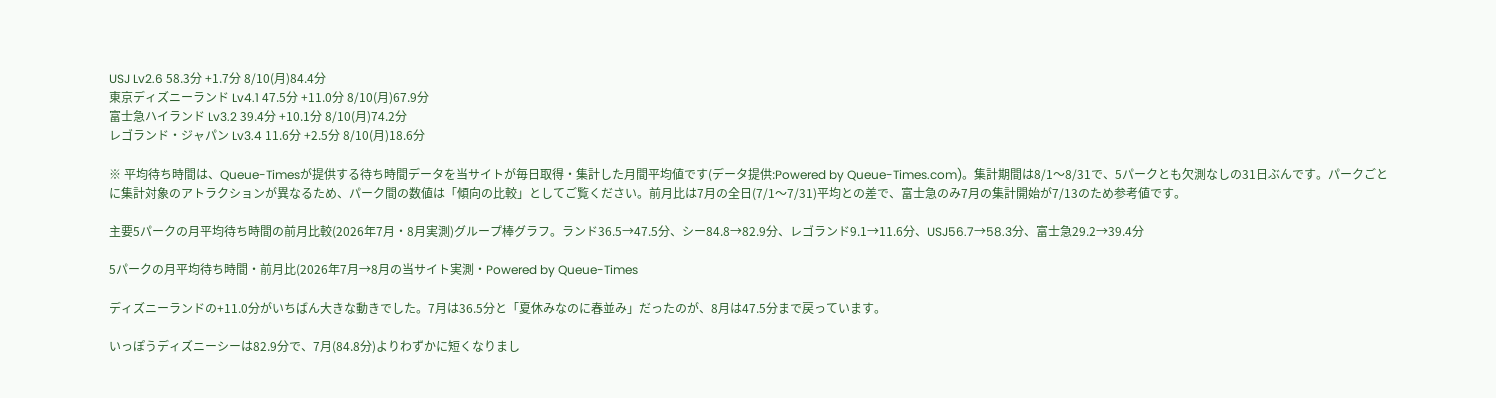USJ Lv2.6 58.3分 +1.7分 8/10(月)84.4分
東京ディズニーランド Lv4.1 47.5分 +11.0分 8/10(月)67.9分
富士急ハイランド Lv3.2 39.4分 +10.1分 8/10(月)74.2分
レゴランド・ジャパン Lv3.4 11.6分 +2.5分 8/10(月)18.6分

※ 平均待ち時間は、Queue-Timesが提供する待ち時間データを当サイトが毎日取得・集計した月間平均値です(データ提供:Powered by Queue-Times.com)。集計期間は8/1〜8/31で、5パークとも欠測なしの31日ぶんです。パークごとに集計対象のアトラクションが異なるため、パーク間の数値は「傾向の比較」としてご覧ください。前月比は7月の全日(7/1〜7/31)平均との差で、富士急のみ7月の集計開始が7/13のため参考値です。

主要5パークの月平均待ち時間の前月比較(2026年7月・8月実測)グループ棒グラフ。ランド36.5→47.5分、シー84.8→82.9分、レゴランド9.1→11.6分、USJ56.7→58.3分、富士急29.2→39.4分

5パークの月平均待ち時間・前月比(2026年7月→8月の当サイト実測・Powered by Queue-Times

ディズニーランドの+11.0分がいちばん大きな動きでした。7月は36.5分と「夏休みなのに春並み」だったのが、8月は47.5分まで戻っています。

いっぽうディズニーシーは82.9分で、7月(84.8分)よりわずかに短くなりまし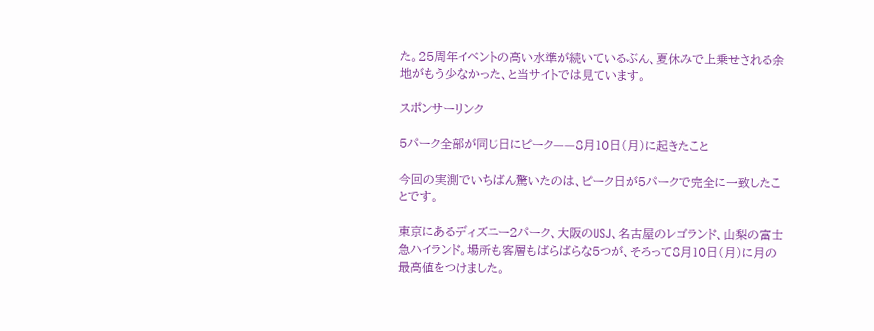た。25周年イベントの高い水準が続いているぶん、夏休みで上乗せされる余地がもう少なかった、と当サイトでは見ています。

スポンサーリンク

5パーク全部が同じ日にピーク——8月10日(月)に起きたこと

今回の実測でいちばん驚いたのは、ピーク日が5パークで完全に一致したことです。

東京にあるディズニー2パーク、大阪のUSJ、名古屋のレゴランド、山梨の富士急ハイランド。場所も客層もばらばらな5つが、そろって8月10日(月)に月の最高値をつけました。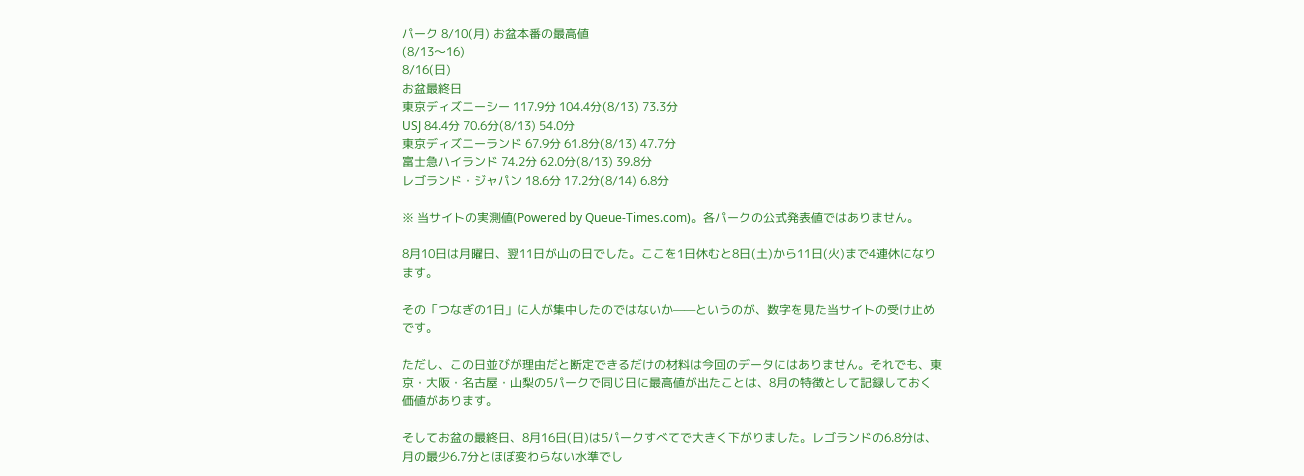パーク 8/10(月) お盆本番の最高値
(8/13〜16)
8/16(日)
お盆最終日
東京ディズニーシー 117.9分 104.4分(8/13) 73.3分
USJ 84.4分 70.6分(8/13) 54.0分
東京ディズニーランド 67.9分 61.8分(8/13) 47.7分
富士急ハイランド 74.2分 62.0分(8/13) 39.8分
レゴランド・ジャパン 18.6分 17.2分(8/14) 6.8分

※ 当サイトの実測値(Powered by Queue-Times.com)。各パークの公式発表値ではありません。

8月10日は月曜日、翌11日が山の日でした。ここを1日休むと8日(土)から11日(火)まで4連休になります。

その「つなぎの1日」に人が集中したのではないか——というのが、数字を見た当サイトの受け止めです。

ただし、この日並びが理由だと断定できるだけの材料は今回のデータにはありません。それでも、東京・大阪・名古屋・山梨の5パークで同じ日に最高値が出たことは、8月の特徴として記録しておく価値があります。

そしてお盆の最終日、8月16日(日)は5パークすべてで大きく下がりました。レゴランドの6.8分は、月の最少6.7分とほぼ変わらない水準でし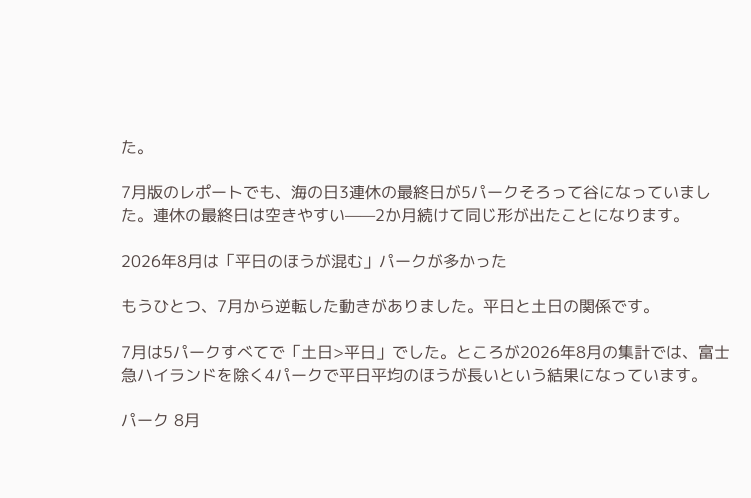た。

7月版のレポートでも、海の日3連休の最終日が5パークそろって谷になっていました。連休の最終日は空きやすい——2か月続けて同じ形が出たことになります。

2026年8月は「平日のほうが混む」パークが多かった

もうひとつ、7月から逆転した動きがありました。平日と土日の関係です。

7月は5パークすべてで「土日>平日」でした。ところが2026年8月の集計では、富士急ハイランドを除く4パークで平日平均のほうが長いという結果になっています。

パーク 8月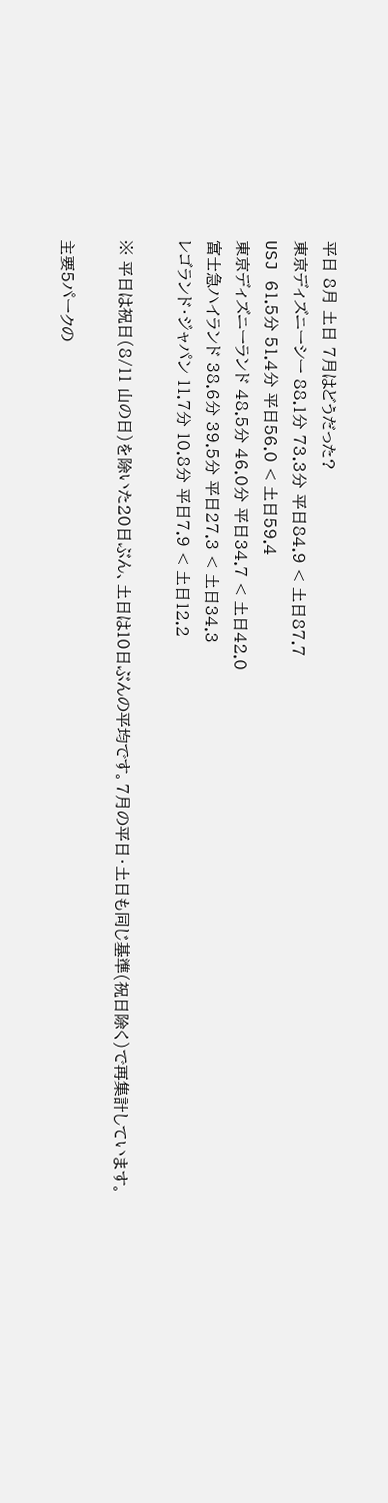平日 8月 土日 7月はどうだった?
東京ディズニーシー 88.1分 73.3分 平日84.9 < 土日87.7
USJ 61.5分 51.4分 平日56.0 < 土日59.4
東京ディズニーランド 48.5分 46.0分 平日34.7 < 土日42.0
富士急ハイランド 38.6分 39.5分 平日27.3 < 土日34.3
レゴランド・ジャパン 11.7分 10.8分 平日7.9 < 土日12.2

※ 平日は祝日(8/11 山の日)を除いた20日ぶん、土日は10日ぶんの平均です。7月の平日・土日も同じ基準(祝日除く)で再集計しています。

主要5パークの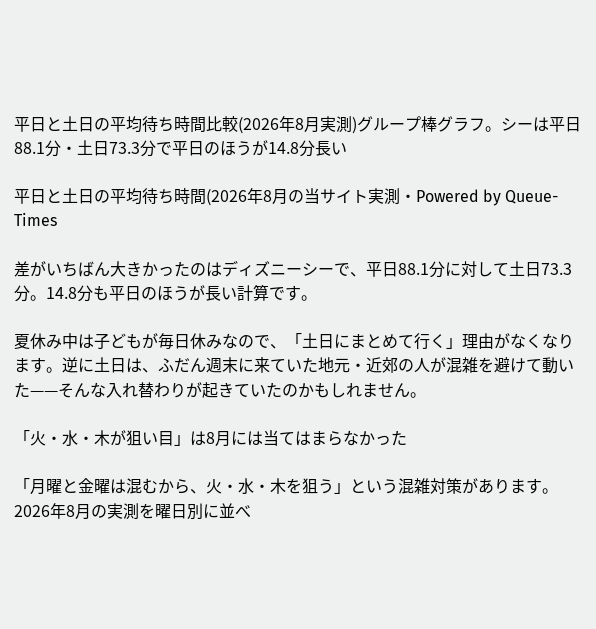平日と土日の平均待ち時間比較(2026年8月実測)グループ棒グラフ。シーは平日88.1分・土日73.3分で平日のほうが14.8分長い

平日と土日の平均待ち時間(2026年8月の当サイト実測・Powered by Queue-Times

差がいちばん大きかったのはディズニーシーで、平日88.1分に対して土日73.3分。14.8分も平日のほうが長い計算です。

夏休み中は子どもが毎日休みなので、「土日にまとめて行く」理由がなくなります。逆に土日は、ふだん週末に来ていた地元・近郊の人が混雑を避けて動いた——そんな入れ替わりが起きていたのかもしれません。

「火・水・木が狙い目」は8月には当てはまらなかった

「月曜と金曜は混むから、火・水・木を狙う」という混雑対策があります。2026年8月の実測を曜日別に並べ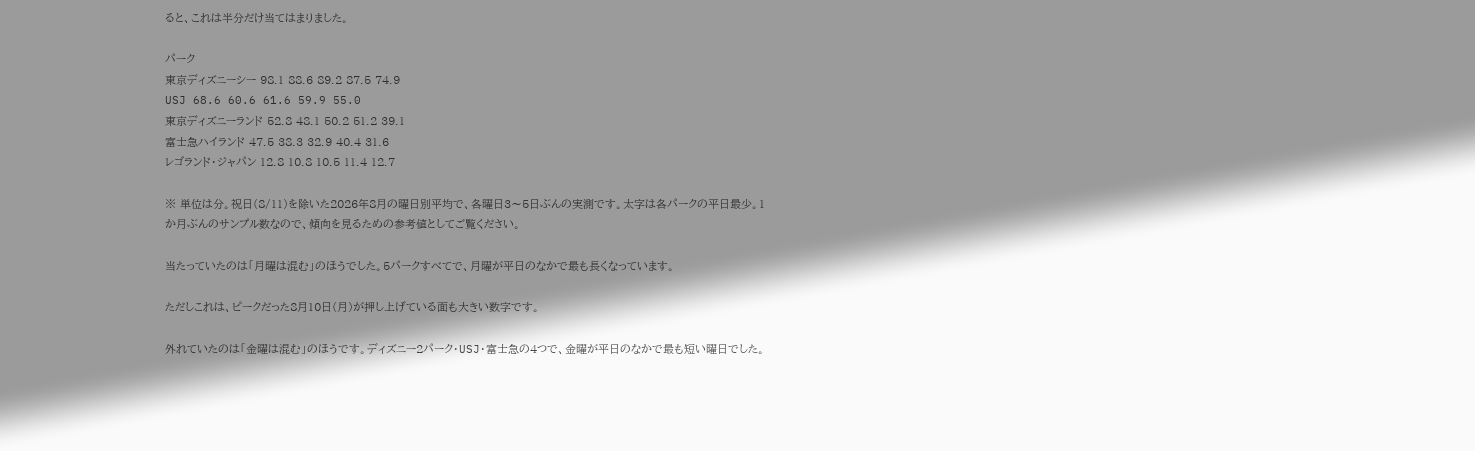ると、これは半分だけ当てはまりました。

パーク
東京ディズニーシー 98.1 88.6 89.2 87.5 74.9
USJ 68.6 60.6 61.6 59.9 55.0
東京ディズニーランド 52.8 48.1 50.2 51.2 39.1
富士急ハイランド 47.5 38.3 32.9 40.4 31.6
レゴランド・ジャパン 12.8 10.8 10.5 11.4 12.7

※ 単位は分。祝日(8/11)を除いた2026年8月の曜日別平均で、各曜日3〜5日ぶんの実測です。太字は各パークの平日最少。1か月ぶんのサンプル数なので、傾向を見るための参考値としてご覧ください。

当たっていたのは「月曜は混む」のほうでした。5パークすべてで、月曜が平日のなかで最も長くなっています。

ただしこれは、ピークだった8月10日(月)が押し上げている面も大きい数字です。

外れていたのは「金曜は混む」のほうです。ディズニー2パーク・USJ・富士急の4つで、金曜が平日のなかで最も短い曜日でした。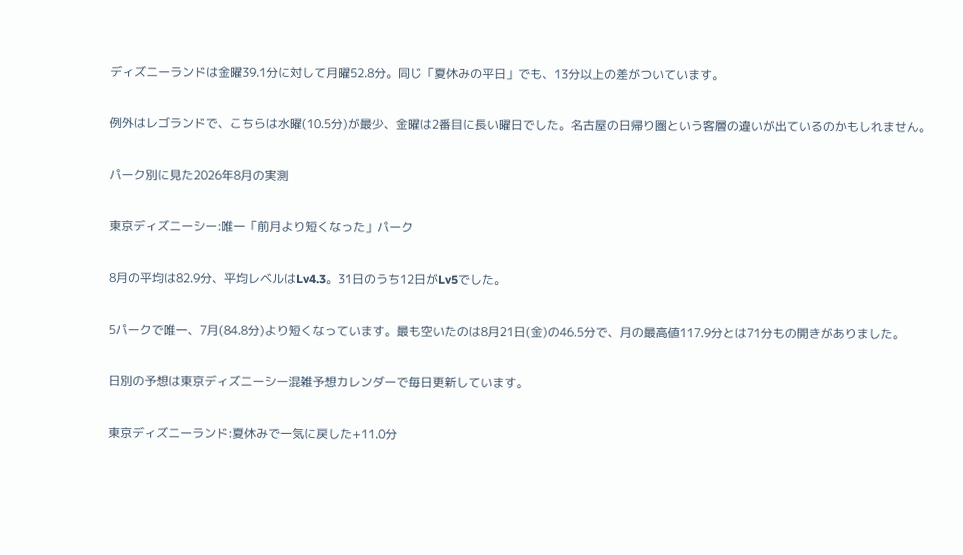ディズニーランドは金曜39.1分に対して月曜52.8分。同じ「夏休みの平日」でも、13分以上の差がついています。

例外はレゴランドで、こちらは水曜(10.5分)が最少、金曜は2番目に長い曜日でした。名古屋の日帰り圏という客層の違いが出ているのかもしれません。

パーク別に見た2026年8月の実測

東京ディズニーシー:唯一「前月より短くなった」パーク

8月の平均は82.9分、平均レベルはLv4.3。31日のうち12日がLv5でした。

5パークで唯一、7月(84.8分)より短くなっています。最も空いたのは8月21日(金)の46.5分で、月の最高値117.9分とは71分もの開きがありました。

日別の予想は東京ディズニーシー混雑予想カレンダーで毎日更新しています。

東京ディズニーランド:夏休みで一気に戻した+11.0分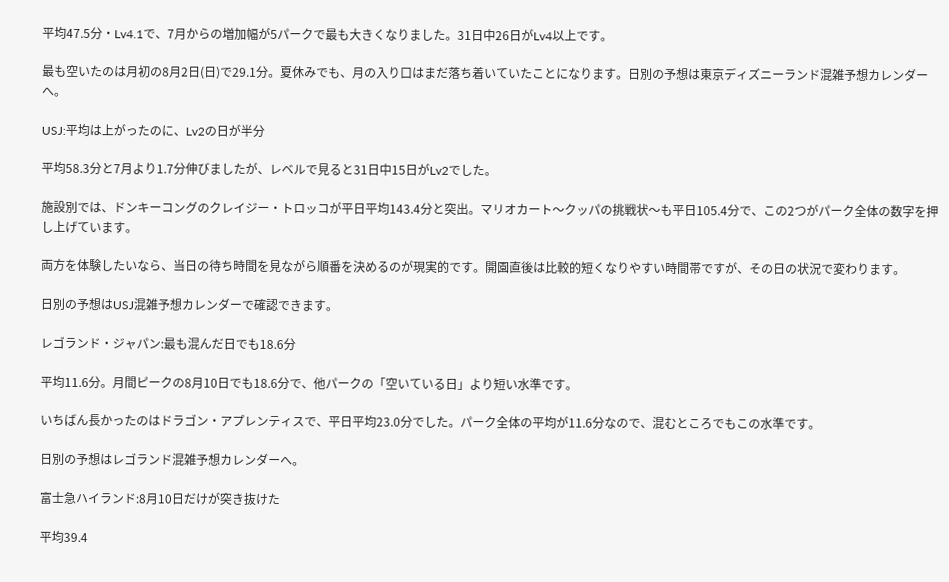平均47.5分・Lv4.1で、7月からの増加幅が5パークで最も大きくなりました。31日中26日がLv4以上です。

最も空いたのは月初の8月2日(日)で29.1分。夏休みでも、月の入り口はまだ落ち着いていたことになります。日別の予想は東京ディズニーランド混雑予想カレンダーへ。

USJ:平均は上がったのに、Lv2の日が半分

平均58.3分と7月より1.7分伸びましたが、レベルで見ると31日中15日がLv2でした。

施設別では、ドンキーコングのクレイジー・トロッコが平日平均143.4分と突出。マリオカート〜クッパの挑戦状〜も平日105.4分で、この2つがパーク全体の数字を押し上げています。

両方を体験したいなら、当日の待ち時間を見ながら順番を決めるのが現実的です。開園直後は比較的短くなりやすい時間帯ですが、その日の状況で変わります。

日別の予想はUSJ混雑予想カレンダーで確認できます。

レゴランド・ジャパン:最も混んだ日でも18.6分

平均11.6分。月間ピークの8月10日でも18.6分で、他パークの「空いている日」より短い水準です。

いちばん長かったのはドラゴン・アプレンティスで、平日平均23.0分でした。パーク全体の平均が11.6分なので、混むところでもこの水準です。

日別の予想はレゴランド混雑予想カレンダーへ。

富士急ハイランド:8月10日だけが突き抜けた

平均39.4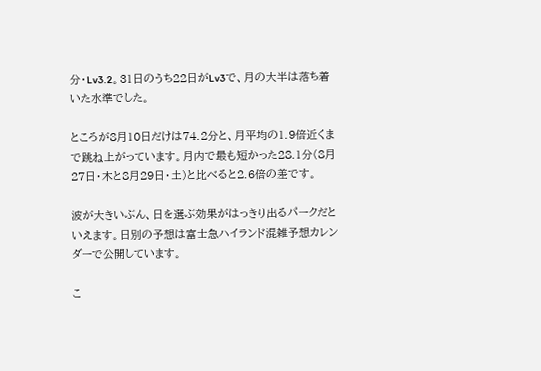分・Lv3.2。31日のうち22日がLv3で、月の大半は落ち着いた水準でした。

ところが8月10日だけは74.2分と、月平均の1.9倍近くまで跳ね上がっています。月内で最も短かった28.1分(8月27日・木と8月29日・土)と比べると2.6倍の差です。

波が大きいぶん、日を選ぶ効果がはっきり出るパークだといえます。日別の予想は富士急ハイランド混雑予想カレンダーで公開しています。

こ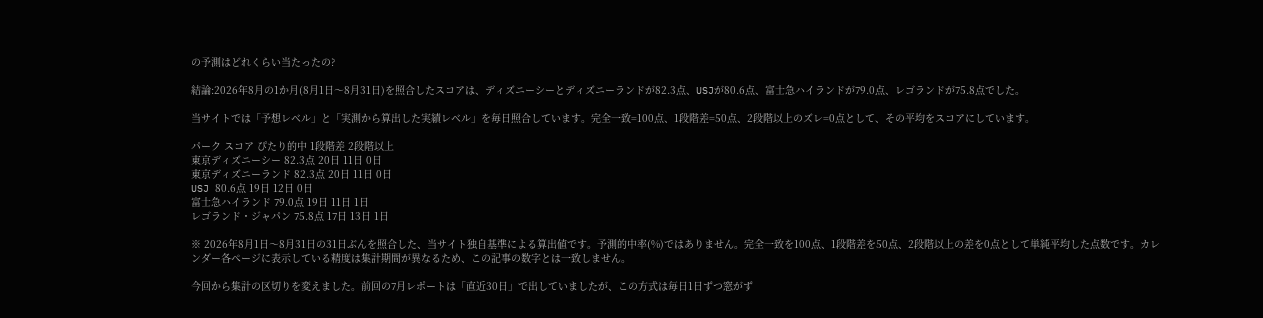の予測はどれくらい当たったの?

結論:2026年8月の1か月(8月1日〜8月31日)を照合したスコアは、ディズニーシーとディズニーランドが82.3点、USJが80.6点、富士急ハイランドが79.0点、レゴランドが75.8点でした。

当サイトでは「予想レベル」と「実測から算出した実績レベル」を毎日照合しています。完全一致=100点、1段階差=50点、2段階以上のズレ=0点として、その平均をスコアにしています。

パーク スコア ぴたり的中 1段階差 2段階以上
東京ディズニーシー 82.3点 20日 11日 0日
東京ディズニーランド 82.3点 20日 11日 0日
USJ 80.6点 19日 12日 0日
富士急ハイランド 79.0点 19日 11日 1日
レゴランド・ジャパン 75.8点 17日 13日 1日

※ 2026年8月1日〜8月31日の31日ぶんを照合した、当サイト独自基準による算出値です。予測的中率(%)ではありません。完全一致を100点、1段階差を50点、2段階以上の差を0点として単純平均した点数です。カレンダー各ページに表示している精度は集計期間が異なるため、この記事の数字とは一致しません。

今回から集計の区切りを変えました。前回の7月レポートは「直近30日」で出していましたが、この方式は毎日1日ずつ窓がず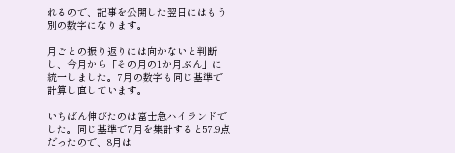れるので、記事を公開した翌日にはもう別の数字になります。

月ごとの振り返りには向かないと判断し、今月から「その月の1か月ぶん」に統一しました。7月の数字も同じ基準で計算し直しています。

いちばん伸びたのは富士急ハイランドでした。同じ基準で7月を集計すると57.9点だったので、8月は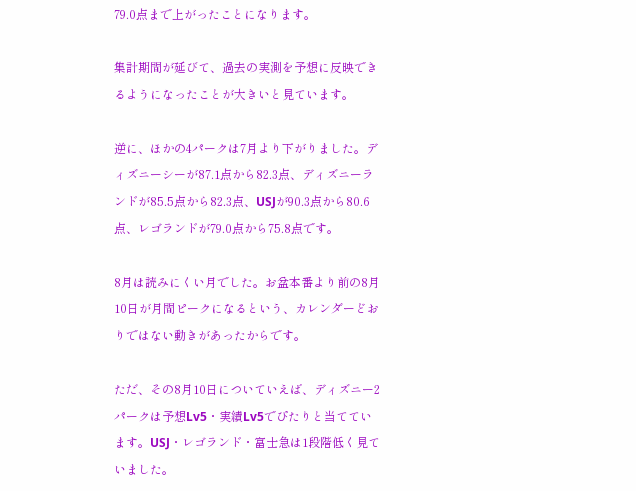79.0点まで上がったことになります。

集計期間が延びて、過去の実測を予想に反映できるようになったことが大きいと見ています。

逆に、ほかの4パークは7月より下がりました。ディズニーシーが87.1点から82.3点、ディズニーランドが85.5点から82.3点、USJが90.3点から80.6点、レゴランドが79.0点から75.8点です。

8月は読みにくい月でした。お盆本番より前の8月10日が月間ピークになるという、カレンダーどおりではない動きがあったからです。

ただ、その8月10日についていえば、ディズニー2パークは予想Lv5・実績Lv5でぴたりと当てています。USJ・レゴランド・富士急は1段階低く見ていました。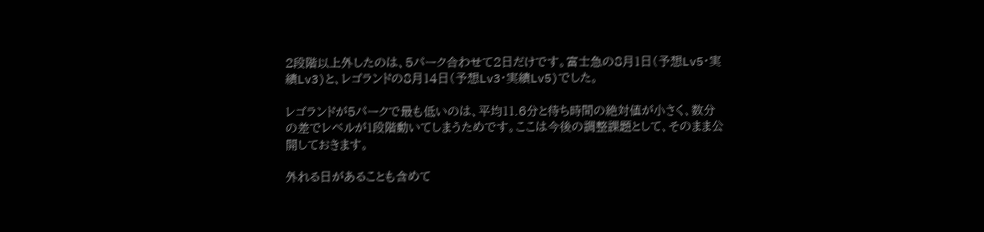2段階以上外したのは、5パーク合わせて2日だけです。富士急の8月1日(予想Lv5・実績Lv3)と、レゴランドの8月14日(予想Lv3・実績Lv5)でした。

レゴランドが5パークで最も低いのは、平均11.6分と待ち時間の絶対値が小さく、数分の差でレベルが1段階動いてしまうためです。ここは今後の調整課題として、そのまま公開しておきます。

外れる日があることも含めて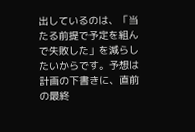出しているのは、「当たる前提で予定を組んで失敗した」を減らしたいからです。予想は計画の下書きに、直前の最終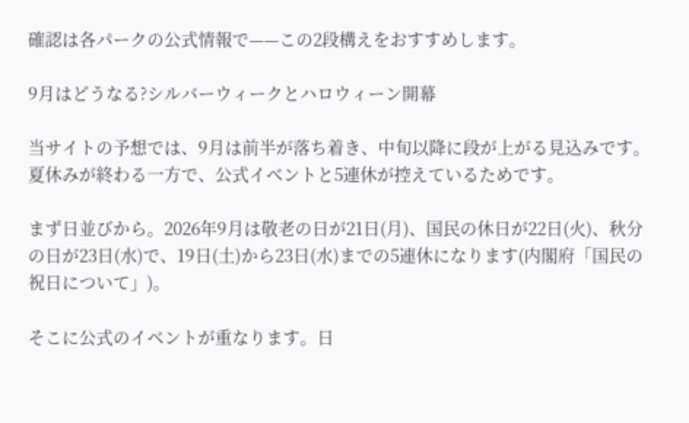確認は各パークの公式情報で——この2段構えをおすすめします。

9月はどうなる?シルバーウィークとハロウィーン開幕

当サイトの予想では、9月は前半が落ち着き、中旬以降に段が上がる見込みです。夏休みが終わる一方で、公式イベントと5連休が控えているためです。

まず日並びから。2026年9月は敬老の日が21日(月)、国民の休日が22日(火)、秋分の日が23日(水)で、19日(土)から23日(水)までの5連休になります(内閣府「国民の祝日について」)。

そこに公式のイベントが重なります。日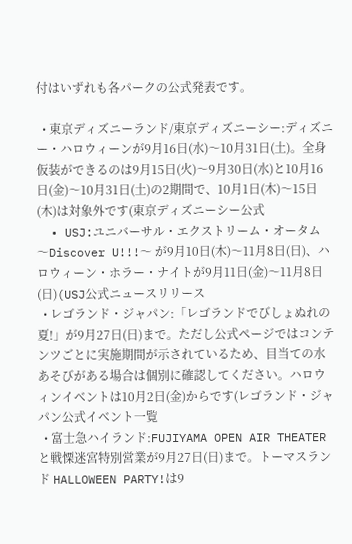付はいずれも各パークの公式発表です。

  • 東京ディズニーランド/東京ディズニーシー:ディズニー・ハロウィーンが9月16日(水)〜10月31日(土)。全身仮装ができるのは9月15日(火)〜9月30日(水)と10月16日(金)〜10月31日(土)の2期間で、10月1日(木)〜15日(木)は対象外です(東京ディズニーシー公式
  • USJ:ユニバーサル・エクストリーム・オータム 〜Discover U!!!〜 が9月10日(木)〜11月8日(日)、ハロウィーン・ホラー・ナイトが9月11日(金)〜11月8日(日)(USJ公式ニュースリリース
  • レゴランド・ジャパン:「レゴランドでびしょぬれの夏!」が9月27日(日)まで。ただし公式ページではコンテンツごとに実施期間が示されているため、目当ての水あそびがある場合は個別に確認してください。ハロウィンイベントは10月2日(金)からです(レゴランド・ジャパン公式イベント一覧
  • 富士急ハイランド:FUJIYAMA OPEN AIR THEATER と戦慄迷宮特別営業が9月27日(日)まで。トーマスランド HALLOWEEN PARTY!は9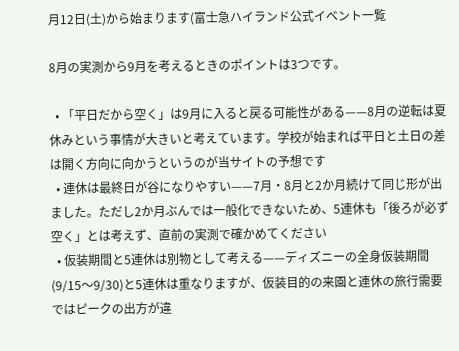月12日(土)から始まります(富士急ハイランド公式イベント一覧

8月の実測から9月を考えるときのポイントは3つです。

  • 「平日だから空く」は9月に入ると戻る可能性がある——8月の逆転は夏休みという事情が大きいと考えています。学校が始まれば平日と土日の差は開く方向に向かうというのが当サイトの予想です
  • 連休は最終日が谷になりやすい——7月・8月と2か月続けて同じ形が出ました。ただし2か月ぶんでは一般化できないため、5連休も「後ろが必ず空く」とは考えず、直前の実測で確かめてください
  • 仮装期間と5連休は別物として考える——ディズニーの全身仮装期間(9/15〜9/30)と5連休は重なりますが、仮装目的の来園と連休の旅行需要ではピークの出方が違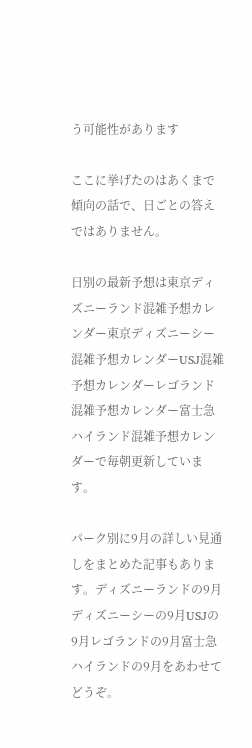う可能性があります

ここに挙げたのはあくまで傾向の話で、日ごとの答えではありません。

日別の最新予想は東京ディズニーランド混雑予想カレンダー東京ディズニーシー混雑予想カレンダーUSJ混雑予想カレンダーレゴランド混雑予想カレンダー富士急ハイランド混雑予想カレンダーで毎朝更新しています。

パーク別に9月の詳しい見通しをまとめた記事もあります。ディズニーランドの9月ディズニーシーの9月USJの9月レゴランドの9月富士急ハイランドの9月をあわせてどうぞ。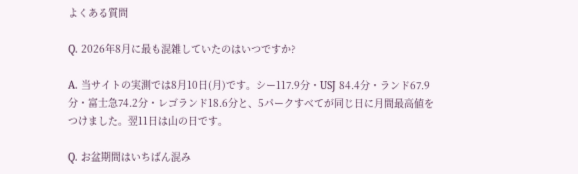よくある質問

Q. 2026年8月に最も混雑していたのはいつですか?

A. 当サイトの実測では8月10日(月)です。シー117.9分・USJ 84.4分・ランド67.9分・富士急74.2分・レゴランド18.6分と、5パークすべてが同じ日に月間最高値をつけました。翌11日は山の日です。

Q. お盆期間はいちばん混み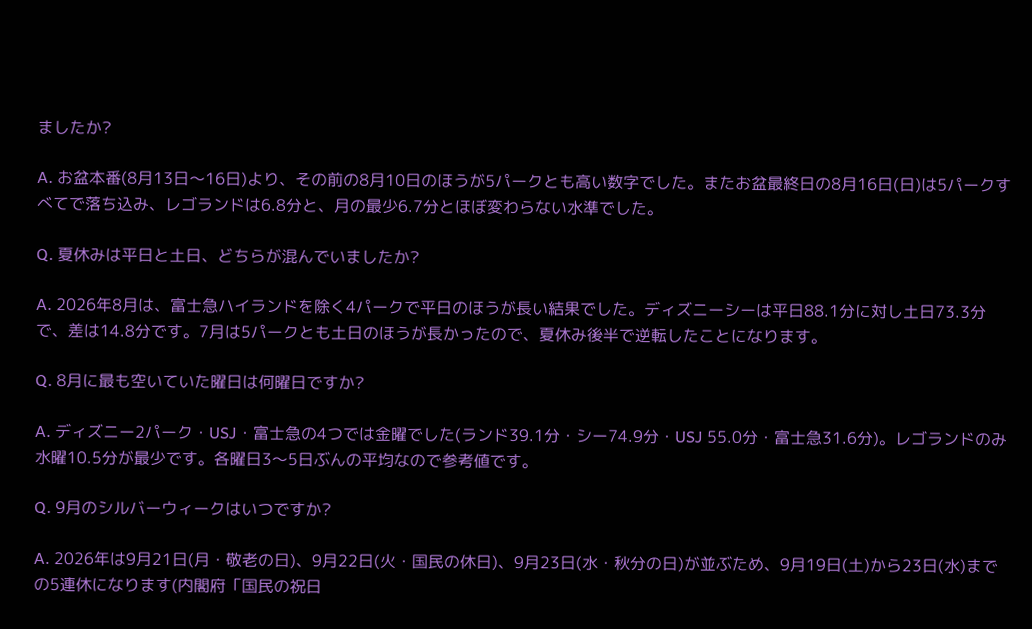ましたか?

A. お盆本番(8月13日〜16日)より、その前の8月10日のほうが5パークとも高い数字でした。またお盆最終日の8月16日(日)は5パークすべてで落ち込み、レゴランドは6.8分と、月の最少6.7分とほぼ変わらない水準でした。

Q. 夏休みは平日と土日、どちらが混んでいましたか?

A. 2026年8月は、富士急ハイランドを除く4パークで平日のほうが長い結果でした。ディズニーシーは平日88.1分に対し土日73.3分で、差は14.8分です。7月は5パークとも土日のほうが長かったので、夏休み後半で逆転したことになります。

Q. 8月に最も空いていた曜日は何曜日ですか?

A. ディズニー2パーク・USJ・富士急の4つでは金曜でした(ランド39.1分・シー74.9分・USJ 55.0分・富士急31.6分)。レゴランドのみ水曜10.5分が最少です。各曜日3〜5日ぶんの平均なので参考値です。

Q. 9月のシルバーウィークはいつですか?

A. 2026年は9月21日(月・敬老の日)、9月22日(火・国民の休日)、9月23日(水・秋分の日)が並ぶため、9月19日(土)から23日(水)までの5連休になります(内閣府「国民の祝日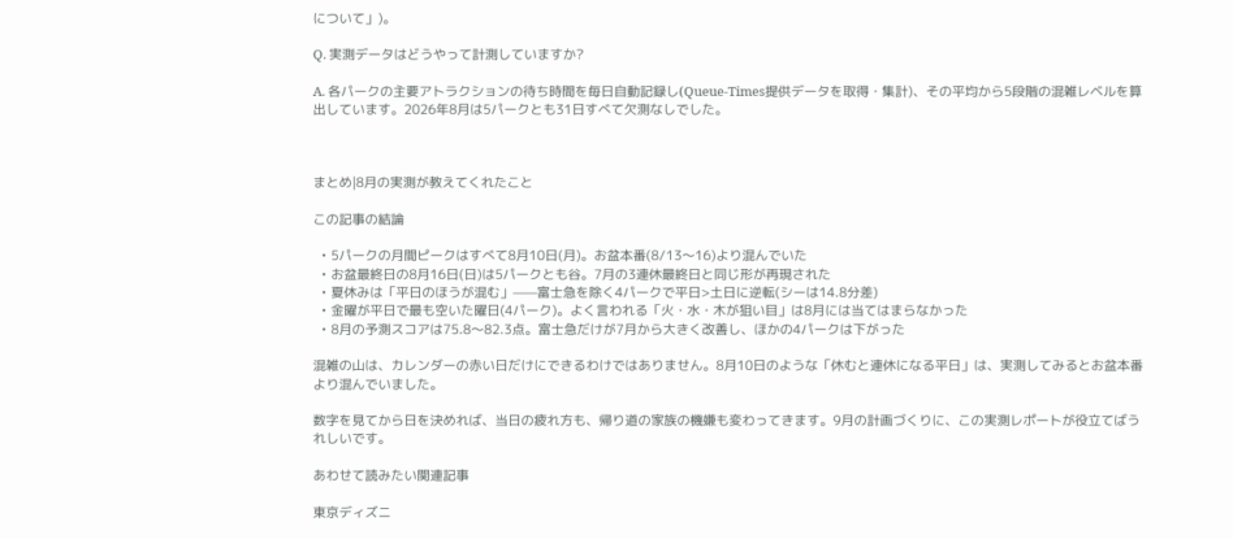について」)。

Q. 実測データはどうやって計測していますか?

A. 各パークの主要アトラクションの待ち時間を毎日自動記録し(Queue-Times提供データを取得・集計)、その平均から5段階の混雑レベルを算出しています。2026年8月は5パークとも31日すべて欠測なしでした。



まとめ|8月の実測が教えてくれたこと

この記事の結論

  • 5パークの月間ピークはすべて8月10日(月)。お盆本番(8/13〜16)より混んでいた
  • お盆最終日の8月16日(日)は5パークとも谷。7月の3連休最終日と同じ形が再現された
  • 夏休みは「平日のほうが混む」——富士急を除く4パークで平日>土日に逆転(シーは14.8分差)
  • 金曜が平日で最も空いた曜日(4パーク)。よく言われる「火・水・木が狙い目」は8月には当てはまらなかった
  • 8月の予測スコアは75.8〜82.3点。富士急だけが7月から大きく改善し、ほかの4パークは下がった

混雑の山は、カレンダーの赤い日だけにできるわけではありません。8月10日のような「休むと連休になる平日」は、実測してみるとお盆本番より混んでいました。

数字を見てから日を決めれば、当日の疲れ方も、帰り道の家族の機嫌も変わってきます。9月の計画づくりに、この実測レポートが役立てばうれしいです。

あわせて読みたい関連記事

東京ディズニ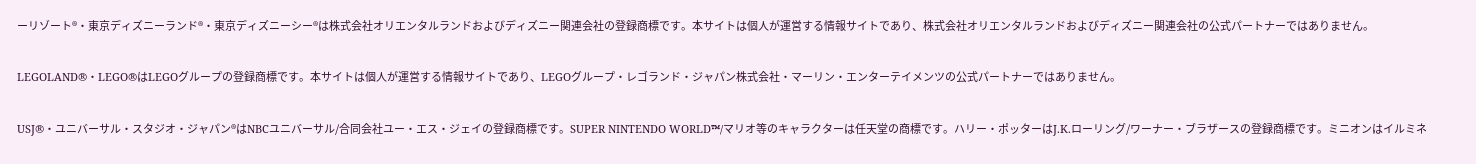ーリゾート®・東京ディズニーランド®・東京ディズニーシー®は株式会社オリエンタルランドおよびディズニー関連会社の登録商標です。本サイトは個人が運営する情報サイトであり、株式会社オリエンタルランドおよびディズニー関連会社の公式パートナーではありません。

LEGOLAND®・LEGO®はLEGOグループの登録商標です。本サイトは個人が運営する情報サイトであり、LEGOグループ・レゴランド・ジャパン株式会社・マーリン・エンターテイメンツの公式パートナーではありません。

USJ®・ユニバーサル・スタジオ・ジャパン®はNBCユニバーサル/合同会社ユー・エス・ジェイの登録商標です。SUPER NINTENDO WORLD™/マリオ等のキャラクターは任天堂の商標です。ハリー・ポッターはJ.K.ローリング/ワーナー・ブラザースの登録商標です。ミニオンはイルミネ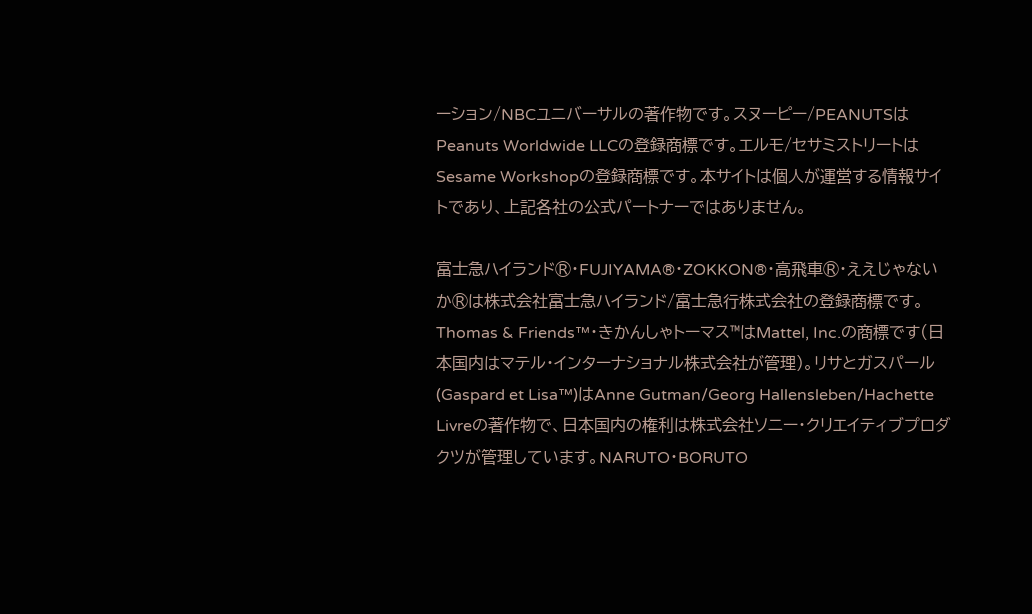ーション/NBCユニバーサルの著作物です。スヌーピー/PEANUTSはPeanuts Worldwide LLCの登録商標です。エルモ/セサミストリートはSesame Workshopの登録商標です。本サイトは個人が運営する情報サイトであり、上記各社の公式パートナーではありません。

富士急ハイランド®・FUJIYAMA®・ZOKKON®・高飛車®・ええじゃないか®は株式会社富士急ハイランド/富士急行株式会社の登録商標です。Thomas & Friends™・きかんしゃトーマス™はMattel, Inc.の商標です(日本国内はマテル・インターナショナル株式会社が管理)。リサとガスパール(Gaspard et Lisa™)はAnne Gutman/Georg Hallensleben/Hachette Livreの著作物で、日本国内の権利は株式会社ソニー・クリエイティブプロダクツが管理しています。NARUTO・BORUTO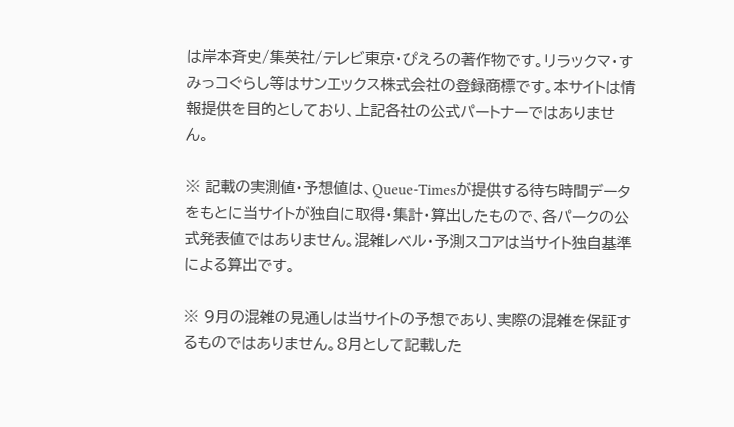は岸本斉史/集英社/テレビ東京・ぴえろの著作物です。リラックマ・すみっコぐらし等はサンエックス株式会社の登録商標です。本サイトは情報提供を目的としており、上記各社の公式パートナーではありません。

※ 記載の実測値・予想値は、Queue-Timesが提供する待ち時間データをもとに当サイトが独自に取得・集計・算出したもので、各パークの公式発表値ではありません。混雑レベル・予測スコアは当サイト独自基準による算出です。

※ 9月の混雑の見通しは当サイトの予想であり、実際の混雑を保証するものではありません。8月として記載した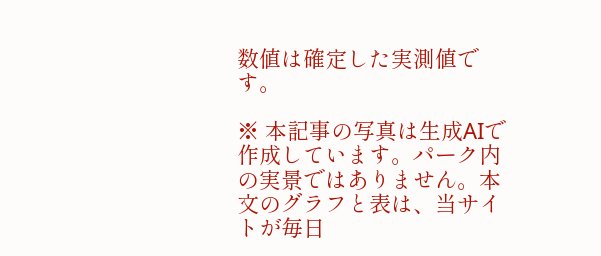数値は確定した実測値です。

※ 本記事の写真は生成AIで作成しています。パーク内の実景ではありません。本文のグラフと表は、当サイトが毎日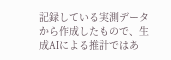記録している実測データから作成したもので、生成AIによる推計ではあ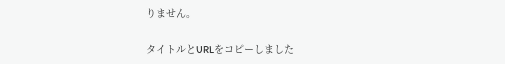りません。

タイトルとURLをコピーしました